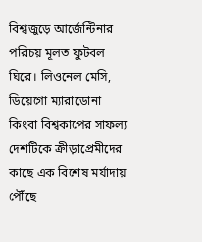বিশ্বজুড়ে আর্জেন্টিনার পরিচয় মূলত ফুটবল ঘিরে। লিওনেল মেসি, ডিয়েগো ম্যারাডোনা কিংবা বিশ্বকাপের সাফল্য দেশটিকে ক্রীড়াপ্রেমীদের কাছে এক বিশেষ মর্যাদায় পৌঁছে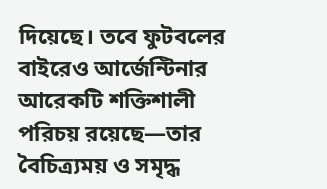দিয়েছে। তবে ফুটবলের বাইরেও আর্জেন্টিনার আরেকটি শক্তিশালী পরিচয় রয়েছে—তার বৈচিত্র্যময় ও সমৃদ্ধ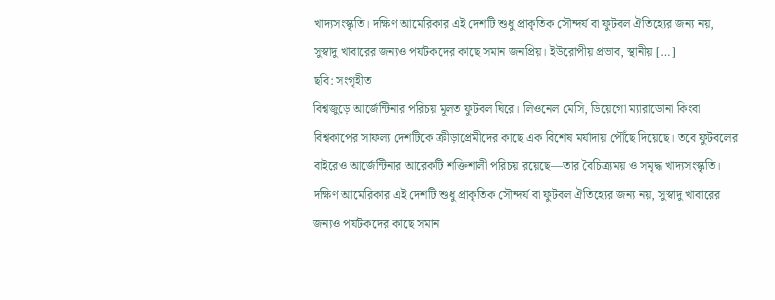খাদ্যসংস্কৃতি। দক্ষিণ আমেরিকার এই দেশটি শুধু প্রাকৃতিক সৌন্দর্য বা ফুটবল ঐতিহ্যের জন্য নয়, সুস্বাদু খাবারের জন্যও পর্যটকদের কাছে সমান জনপ্রিয়। ইউরোপীয় প্রভাব, স্থানীয় […]
ছবি: সংগৃহীত
বিশ্বজুড়ে আর্জেন্টিনার পরিচয় মূলত ফুটবল ঘিরে। লিওনেল মেসি, ডিয়েগো ম্যারাডোনা কিংবা বিশ্বকাপের সাফল্য দেশটিকে ক্রীড়াপ্রেমীদের কাছে এক বিশেষ মর্যাদায় পৌঁছে দিয়েছে। তবে ফুটবলের বাইরেও আর্জেন্টিনার আরেকটি শক্তিশালী পরিচয় রয়েছে—তার বৈচিত্র্যময় ও সমৃদ্ধ খাদ্যসংস্কৃতি।
দক্ষিণ আমেরিকার এই দেশটি শুধু প্রাকৃতিক সৌন্দর্য বা ফুটবল ঐতিহ্যের জন্য নয়, সুস্বাদু খাবারের জন্যও পর্যটকদের কাছে সমান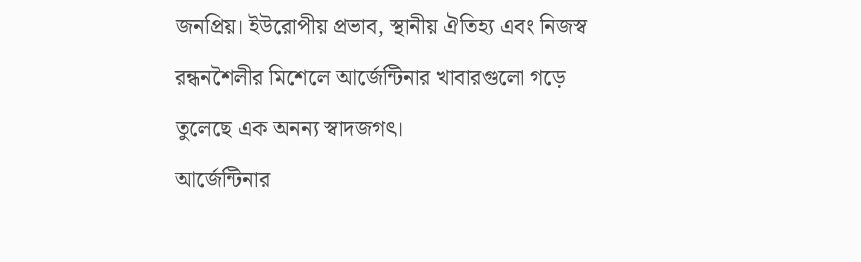জনপ্রিয়। ইউরোপীয় প্রভাব, স্থানীয় ঐতিহ্য এবং নিজস্ব রন্ধনশৈলীর মিশেলে আর্জেন্টিনার খাবারগুলো গড়ে তুলেছে এক অনন্য স্বাদজগৎ।
আর্জেন্টিনার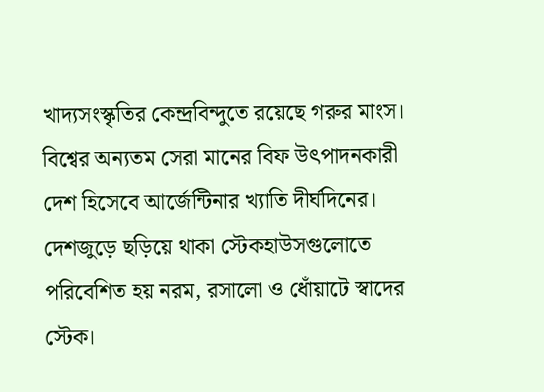খাদ্যসংস্কৃতির কেন্দ্রবিন্দুতে রয়েছে গরুর মাংস। বিশ্বের অন্যতম সেরা মানের বিফ উৎপাদনকারী দেশ হিসেবে আর্জেন্টিনার খ্যাতি দীর্ঘদিনের। দেশজুড়ে ছড়িয়ে থাকা স্টেকহাউসগুলোতে পরিবেশিত হয় নরম, রসালো ও ধোঁয়াটে স্বাদের স্টেক।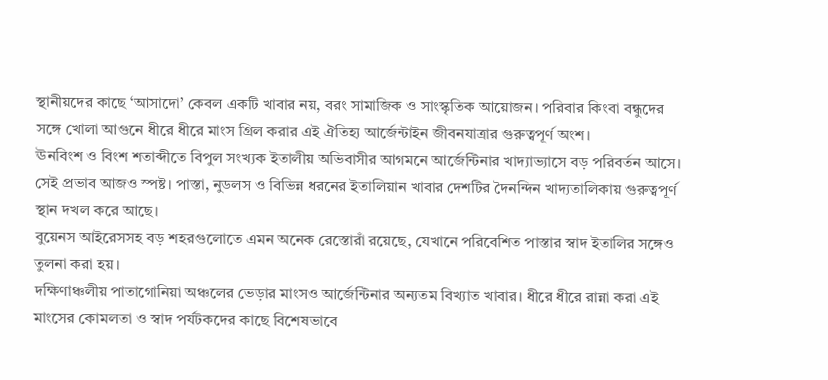স্থানীয়দের কাছে ‘আসাদো’ কেবল একটি খাবার নয়, বরং সামাজিক ও সাংস্কৃতিক আয়োজন। পরিবার কিংবা বন্ধুদের সঙ্গে খোলা আগুনে ধীরে ধীরে মাংস গ্রিল করার এই ঐতিহ্য আর্জেন্টাইন জীবনযাত্রার গুরুত্বপূর্ণ অংশ।
ঊনবিংশ ও বিংশ শতাব্দীতে বিপুল সংখ্যক ইতালীয় অভিবাসীর আগমনে আর্জেন্টিনার খাদ্যাভ্যাসে বড় পরিবর্তন আসে। সেই প্রভাব আজও স্পষ্ট। পাস্তা, নুডলস ও বিভিন্ন ধরনের ইতালিয়ান খাবার দেশটির দৈনন্দিন খাদ্যতালিকায় গুরুত্বপূর্ণ স্থান দখল করে আছে।
বুয়েনস আইরেসসহ বড় শহরগুলোতে এমন অনেক রেস্তোরাঁ রয়েছে, যেখানে পরিবেশিত পাস্তার স্বাদ ইতালির সঙ্গেও তুলনা করা হয়।
দক্ষিণাঞ্চলীয় পাতাগোনিয়া অঞ্চলের ভেড়ার মাংসও আর্জেন্টিনার অন্যতম বিখ্যাত খাবার। ধীরে ধীরে রান্না করা এই মাংসের কোমলতা ও স্বাদ পর্যটকদের কাছে বিশেষভাবে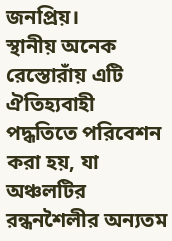জনপ্রিয়।
স্থানীয় অনেক রেস্তোরাঁয় এটি ঐতিহ্যবাহী পদ্ধতিতে পরিবেশন করা হয়, যা অঞ্চলটির রন্ধনশৈলীর অন্যতম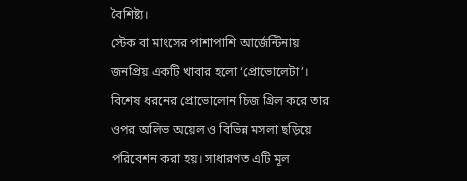বৈশিষ্ট্য।
স্টেক বা মাংসের পাশাপাশি আর্জেন্টিনায় জনপ্রিয় একটি খাবার হলো ‘প্রোভোলেটা’। বিশেষ ধরনের প্রোভোলোন চিজ গ্রিল করে তার ওপর অলিভ অয়েল ও বিভিন্ন মসলা ছড়িয়ে পরিবেশন করা হয়। সাধারণত এটি মূল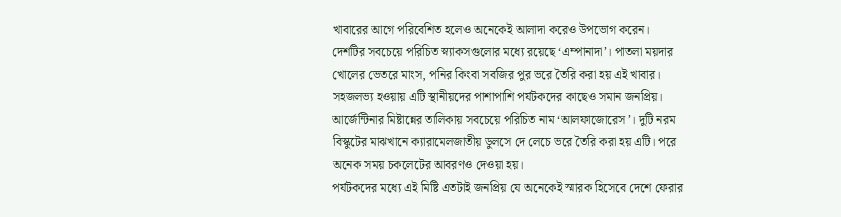খাবারের আগে পরিবেশিত হলেও অনেকেই আলাদা করেও উপভোগ করেন।
দেশটির সবচেয়ে পরিচিত স্ন্যাকসগুলোর মধ্যে রয়েছে ‘এম্পানাদা’। পাতলা ময়দার খোলের ভেতরে মাংস, পনির কিংবা সবজির পুর ভরে তৈরি করা হয় এই খাবার। সহজলভ্য হওয়ায় এটি স্থানীয়দের পাশাপাশি পর্যটকদের কাছেও সমান জনপ্রিয়।
আর্জেন্টিনার মিষ্টান্নের তালিকায় সবচেয়ে পরিচিত নাম ‘আলফাজোরেস’। দুটি নরম বিস্কুটের মাঝখানে ক্যারামেলজাতীয় ডুলসে দে লেচে ভরে তৈরি করা হয় এটি। পরে অনেক সময় চকলেটের আবরণও দেওয়া হয়।
পর্যটকদের মধ্যে এই মিষ্টি এতটাই জনপ্রিয় যে অনেকেই স্মারক হিসেবে দেশে ফেরার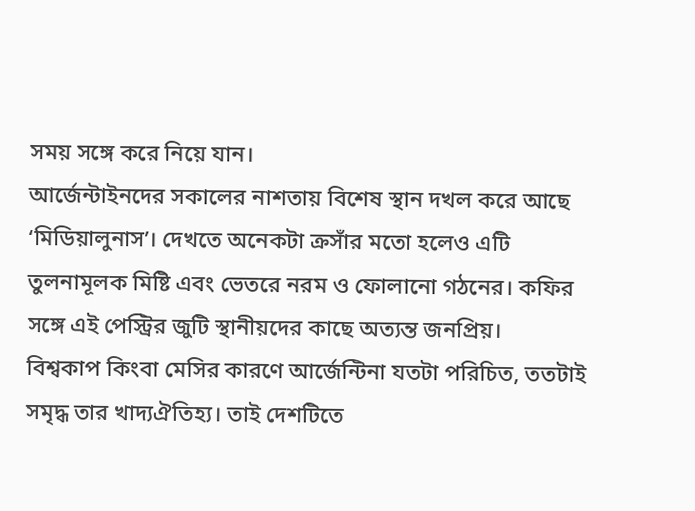সময় সঙ্গে করে নিয়ে যান।
আর্জেন্টাইনদের সকালের নাশতায় বিশেষ স্থান দখল করে আছে ‘মিডিয়ালুনাস’। দেখতে অনেকটা ক্রসাঁর মতো হলেও এটি তুলনামূলক মিষ্টি এবং ভেতরে নরম ও ফোলানো গঠনের। কফির সঙ্গে এই পেস্ট্রির জুটি স্থানীয়দের কাছে অত্যন্ত জনপ্রিয়।
বিশ্বকাপ কিংবা মেসির কারণে আর্জেন্টিনা যতটা পরিচিত, ততটাই সমৃদ্ধ তার খাদ্যঐতিহ্য। তাই দেশটিতে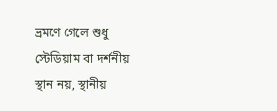ভ্রমণে গেলে শুধু স্টেডিয়াম বা দর্শনীয় স্থান নয়, স্থানীয়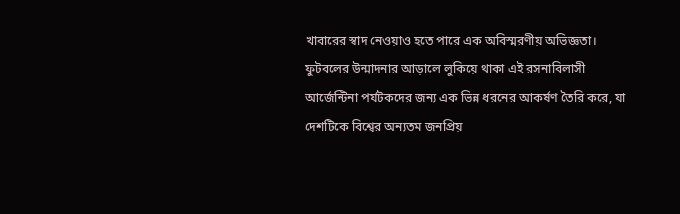খাবারের স্বাদ নেওয়াও হতে পারে এক অবিস্মরণীয় অভিজ্ঞতা।
ফুটবলের উন্মাদনার আড়ালে লুকিয়ে থাকা এই রসনাবিলাসী আর্জেন্টিনা পর্যটকদের জন্য এক ভিন্ন ধরনের আকর্ষণ তৈরি করে, যা দেশটিকে বিশ্বের অন্যতম জনপ্রিয়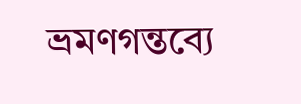ভ্রমণগন্তব্যে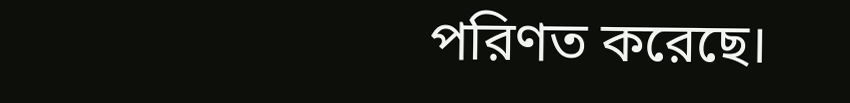পরিণত করেছে।